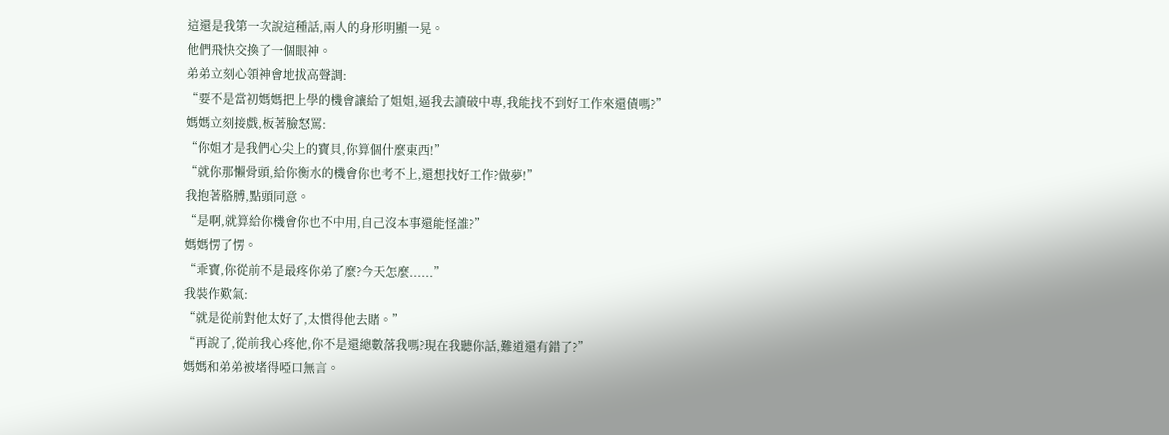這還是我第一次說這種話,兩人的身形明顯一晃。
他們飛快交換了一個眼神。
弟弟立刻心領神會地拔高聲調:
“要不是當初媽媽把上學的機會讓給了姐姐,逼我去讀破中專,我能找不到好工作來還債嗎?”
媽媽立刻接戲,板著臉怒罵:
“你姐才是我們心尖上的寶貝,你算個什麼東西!”
“就你那懶骨頭,給你衡水的機會你也考不上,還想找好工作?做夢!”
我抱著胳膊,點頭同意。
“是啊,就算給你機會你也不中用,自己沒本事還能怪誰?”
媽媽愣了愣。
“乖寶,你從前不是最疼你弟了麼?今天怎麼......”
我裝作歎氣:
“就是從前對他太好了,太慣得他去賭。”
“再說了,從前我心疼他,你不是還總數落我嗎?現在我聽你話,難道還有錯了?”
媽媽和弟弟被堵得啞口無言。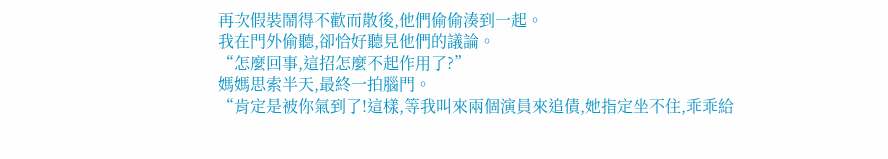再次假裝鬧得不歡而散後,他們偷偷湊到一起。
我在門外偷聽,卻恰好聽見他們的議論。
“怎麼回事,這招怎麼不起作用了?”
媽媽思索半天,最終一拍腦門。
“肯定是被你氣到了!這樣,等我叫來兩個演員來追債,她指定坐不住,乖乖給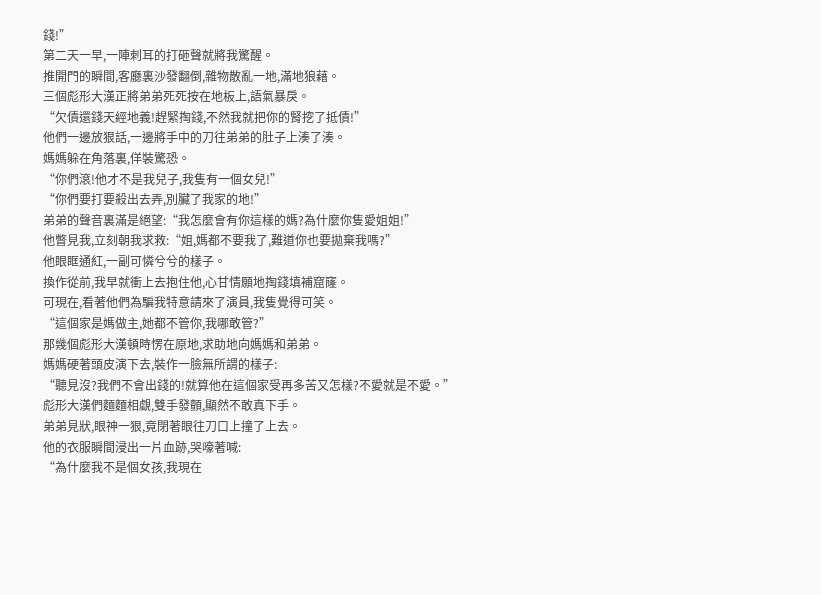錢!”
第二天一早,一陣刺耳的打砸聲就將我驚醒。
推開門的瞬間,客廳裏沙發翻倒,雜物散亂一地,滿地狼藉。
三個彪形大漢正將弟弟死死按在地板上,語氣暴戾。
“欠債還錢天經地義!趕緊掏錢,不然我就把你的腎挖了抵債!”
他們一邊放狠話,一邊將手中的刀往弟弟的肚子上湊了湊。
媽媽躲在角落裏,佯裝驚恐。
“你們滾!他才不是我兒子,我隻有一個女兒!”
“你們要打要殺出去弄,別臟了我家的地!”
弟弟的聲音裏滿是絕望:“我怎麼會有你這樣的媽?為什麼你隻愛姐姐!”
他瞥見我,立刻朝我求救:“姐,媽都不要我了,難道你也要拋棄我嗎?”
他眼眶通紅,一副可憐兮兮的樣子。
換作從前,我早就衝上去抱住他,心甘情願地掏錢填補窟窿。
可現在,看著他們為騙我特意請來了演員,我隻覺得可笑。
“這個家是媽做主,她都不管你,我哪敢管?”
那幾個彪形大漢頓時愣在原地,求助地向媽媽和弟弟。
媽媽硬著頭皮演下去,裝作一臉無所謂的樣子:
“聽見沒?我們不會出錢的!就算他在這個家受再多苦又怎樣?不愛就是不愛。”
彪形大漢們麵麵相覷,雙手發顫,顯然不敢真下手。
弟弟見狀,眼神一狠,竟閉著眼往刀口上撞了上去。
他的衣服瞬間浸出一片血跡,哭嚎著喊:
“為什麼我不是個女孩,我現在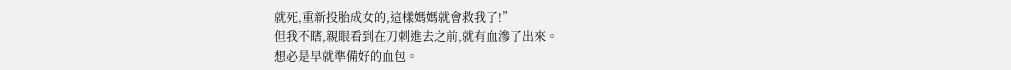就死,重新投胎成女的,這樣媽媽就會救我了!”
但我不瞎,親眼看到在刀刺進去之前,就有血滲了出來。
想必是早就準備好的血包。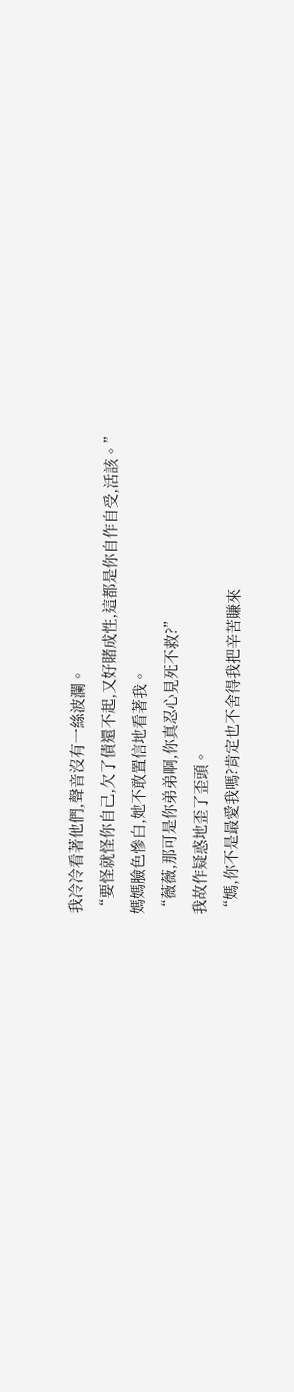我冷冷看著他們,聲音沒有一絲波瀾。
“要怪就怪你自己,欠了債還不起,又好賭成性,這都是你自作自受,活該。”
媽媽臉色慘白,她不敢置信地看著我。
“薇薇,那可是你弟弟啊,你真忍心見死不救?”
我故作疑惑地歪了歪頭。
“媽,你不是最愛我嗎?肯定也不舍得我把辛苦賺來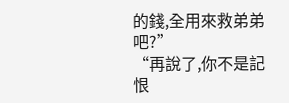的錢,全用來救弟弟吧?”
“再說了,你不是記恨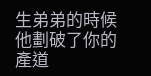生弟弟的時候他劃破了你的產道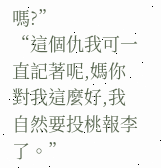嗎?”
“這個仇我可一直記著呢,媽你對我這麼好,我自然要投桃報李了。”